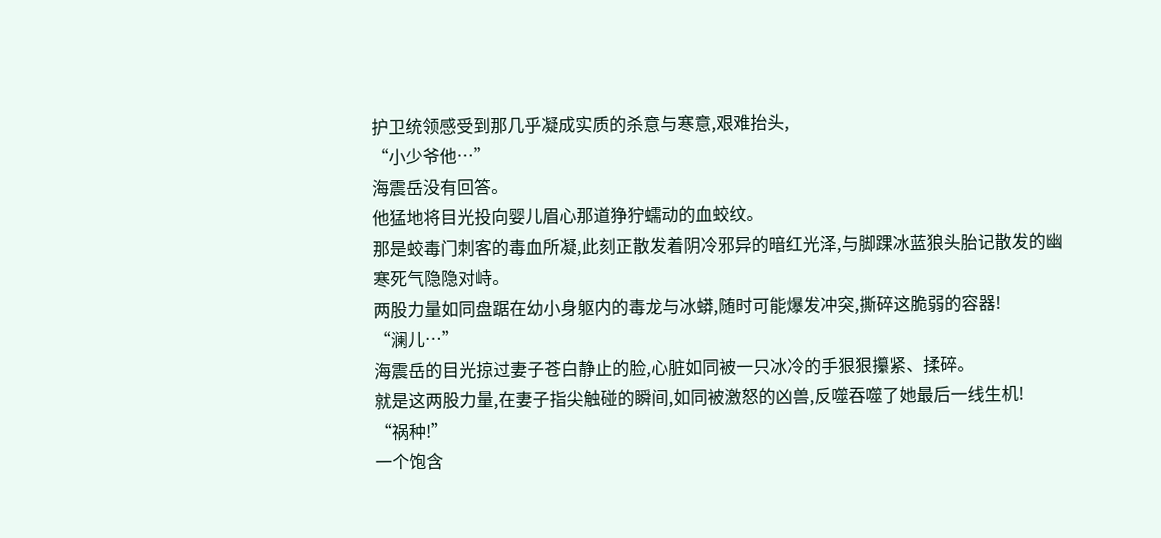护卫统领感受到那几乎凝成实质的杀意与寒意,艰难抬头,
“小少爷他…”
海震岳没有回答。
他猛地将目光投向婴儿眉心那道狰狞蠕动的血蛟纹。
那是蛟毒门刺客的毒血所凝,此刻正散发着阴冷邪异的暗红光泽,与脚踝冰蓝狼头胎记散发的幽寒死气隐隐对峙。
两股力量如同盘踞在幼小身躯内的毒龙与冰蟒,随时可能爆发冲突,撕碎这脆弱的容器!
“澜儿…”
海震岳的目光掠过妻子苍白静止的脸,心脏如同被一只冰冷的手狠狠攥紧、揉碎。
就是这两股力量,在妻子指尖触碰的瞬间,如同被激怒的凶兽,反噬吞噬了她最后一线生机!
“祸种!”
一个饱含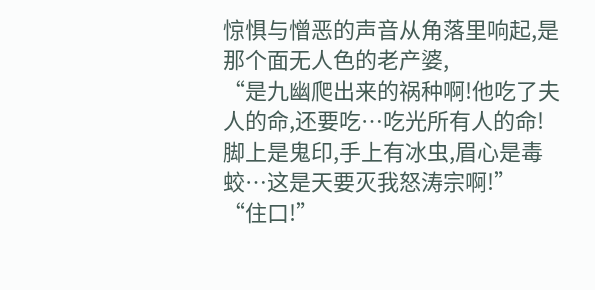惊惧与憎恶的声音从角落里响起,是那个面无人色的老产婆,
“是九幽爬出来的祸种啊!他吃了夫人的命,还要吃…吃光所有人的命!脚上是鬼印,手上有冰虫,眉心是毒蛟…这是天要灭我怒涛宗啊!”
“住口!”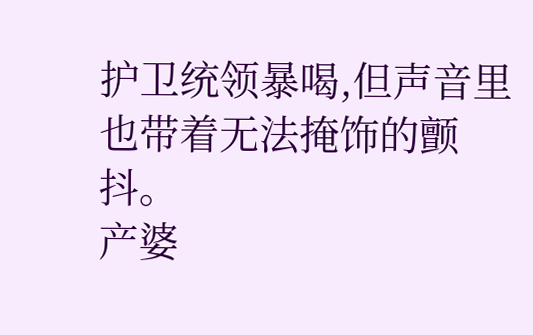护卫统领暴喝,但声音里也带着无法掩饰的颤抖。
产婆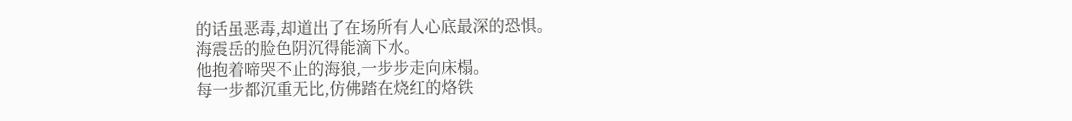的话虽恶毒,却道出了在场所有人心底最深的恐惧。
海震岳的脸色阴沉得能滴下水。
他抱着啼哭不止的海狼,一步步走向床榻。
每一步都沉重无比,仿佛踏在烧红的烙铁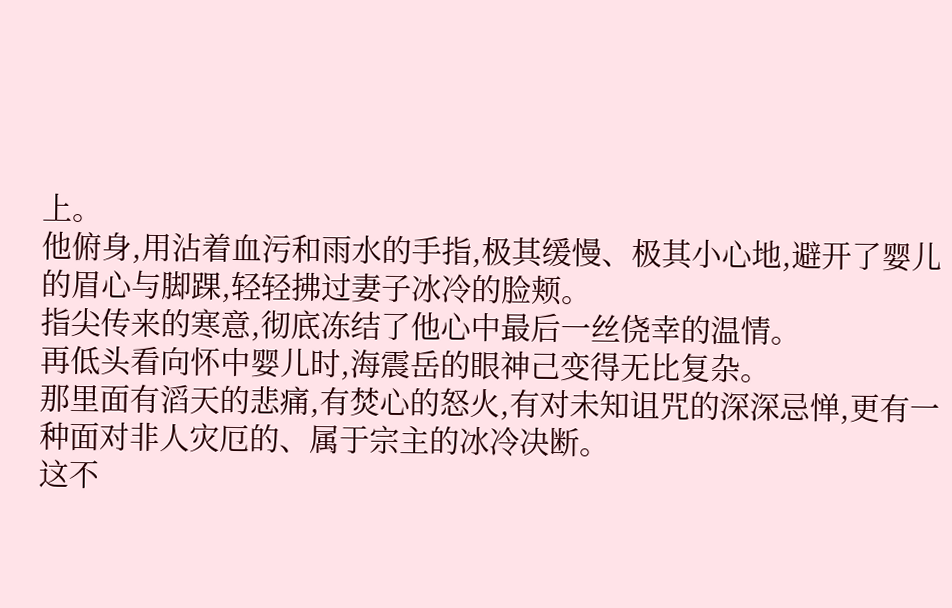上。
他俯身,用沾着血污和雨水的手指,极其缓慢、极其小心地,避开了婴儿的眉心与脚踝,轻轻拂过妻子冰冷的脸颊。
指尖传来的寒意,彻底冻结了他心中最后一丝侥幸的温情。
再低头看向怀中婴儿时,海震岳的眼神己变得无比复杂。
那里面有滔天的悲痛,有焚心的怒火,有对未知诅咒的深深忌惮,更有一种面对非人灾厄的、属于宗主的冰冷决断。
这不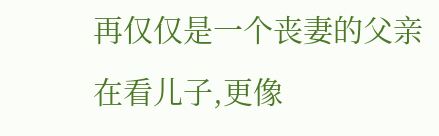再仅仅是一个丧妻的父亲在看儿子,更像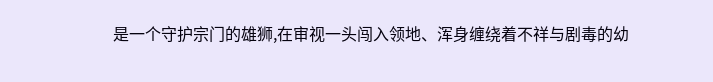是一个守护宗门的雄狮,在审视一头闯入领地、浑身缠绕着不祥与剧毒的幼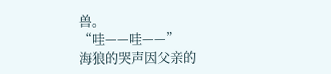兽。
“哇——哇——”
海狼的哭声因父亲的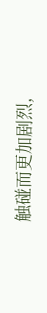触碰而更加剧烈,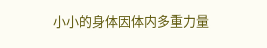小小的身体因体内多重力量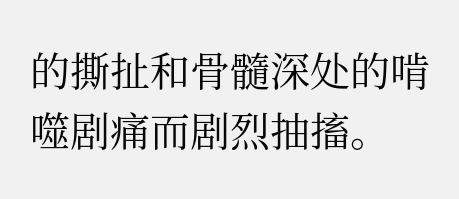的撕扯和骨髓深处的啃噬剧痛而剧烈抽搐。